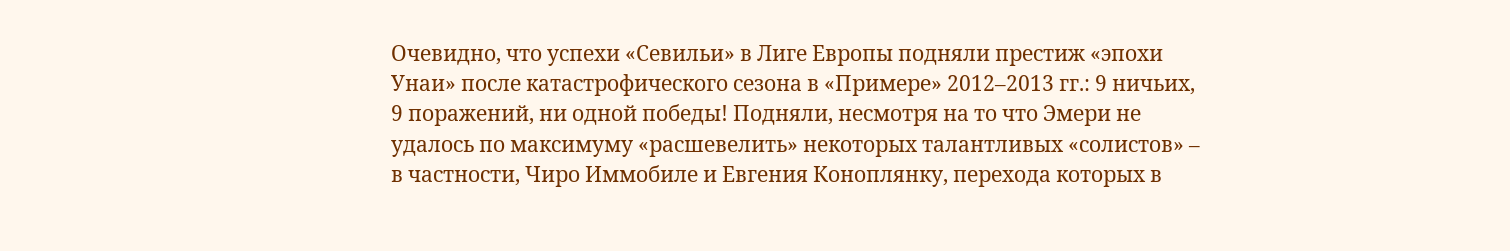Очевидно, что успехи «Севильи» в Лиге Европы подняли престиж «эпохи Унаи» после катастрофического сезона в «Примере» 2012–2013 гг.: 9 ничьих, 9 поражений, ни одной победы! Подняли, несмотря на то что Эмери не удалось по максимуму «расшевелить» некоторых талантливых «солистов» – в частности, Чиро Иммобиле и Евгения Коноплянку, перехода которых в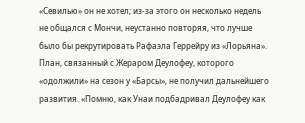«Севилью» он не хотел; из-за этого он несколько недель не общался с Мончи, неустанно повторяя, что лучше было бы рекрутировать Рафаэла Геррейру из «Лорьяна». План, связанный с Жераром Деулофеу, которого «одолжили» на сезон у «Барсы», не получил дальнейшего развития. «Помню, как Унаи подбадривал Деулофеу как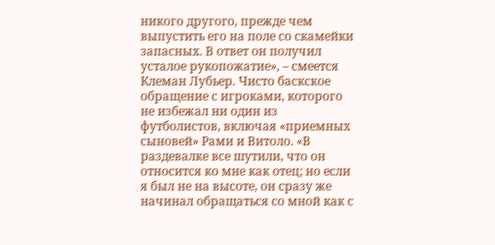никого другого, прежде чем выпустить его на поле со скамейки запасных. В ответ он получил усталое рукопожатие», – смеется Клеман Лубьер. Чисто баскское обращение с игроками, которого не избежал ни один из футболистов, включая «приемных сыновей» Рами и Витоло. «В раздевалке все шутили, что он относится ко мне как отец; но если я был не на высоте, он сразу же начинал обращаться со мной как с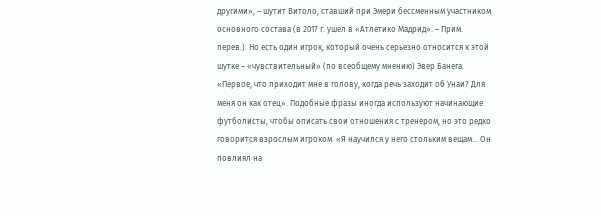другими», – шутит Витоло, ставший при Эмери бессменным участником основного состава (в 2017 г. ушел в «Атлетико Мадрид». – Прим. перев.). Но есть один игрок, который очень серьезно относится к этой шутке – «чувствительный» (по всеобщему мнению) Эвер Банега. «Первое, что приходит мне в голову, когда речь заходит об Унаи? Для меня он как отец». Подобные фразы иногда используют начинающие футболисты, чтобы описать свои отношения с тренером, но это редко говорится взрослым игроком. «Я научился у него стольким вещам… Он повлиял на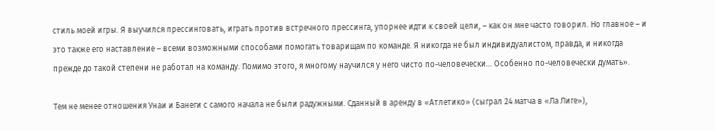стиль моей игры. Я выучился прессинговать, играть против встречного прессинга, упорнее идти к своей цели, – как он мне часто говорил. Но главное – и это также его наставление – всеми возможными способами помогать товарищам по команде. Я никогда не был индивидуалистом, правда, и никогда прежде до такой степени не работал на команду. Помимо этого, я многому научился у него чисто по-человечески… Особенно по-человечески думать».

Тем не менее отношения Унаи и Банеги с самого начала не были радужными. Сданный в аренду в «Атлетико» (сыграл 24 матча в «Ла Лиге»),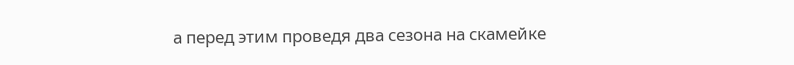а перед этим проведя два сезона на скамейке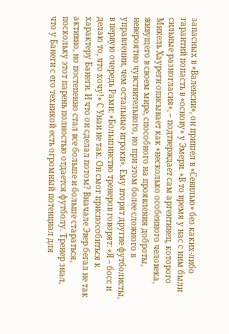запасных в «Валенсии», он пришел в «Севилью» без каких-либо гарантий попасть в «основу» у Эмери. «В то время у нас с ним были сильные разногласия», – подтверждает сам аргентинец, которого Микель Хауреги описывает как «несколько особенного человека, живущего в своем мире, способного на проявления доброты, невероятно чувствительного, но при этом более сложного в управлении, чем остальные игроки». Ему вторят другие футболисты, в первую очередь Рами: «Большинство тренеров говорят: «Я – босс и делаю то, что хочу!» С Унаи не так. Он смог приспособиться к характеру Банеги. И что он сделал потом? Вначале Эвер бегал не так активно, но постепенно стал все больше и больше стараться, поскольку этот парень полностью отдается футболу. Тренер знал, что у Банеги с его техникой есть огромный потенциал для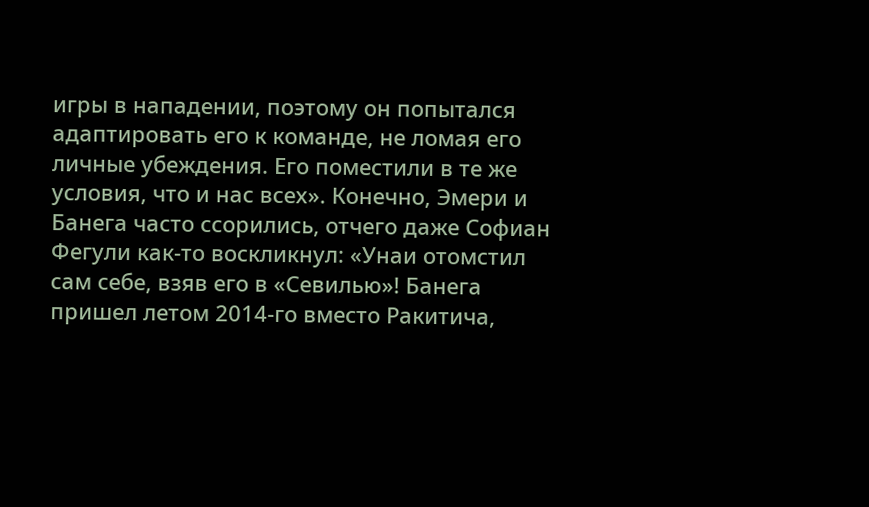игры в нападении, поэтому он попытался адаптировать его к команде, не ломая его личные убеждения. Его поместили в те же условия, что и нас всех». Конечно, Эмери и Банега часто ссорились, отчего даже Софиан Фегули как-то воскликнул: «Унаи отомстил сам себе, взяв его в «Севилью»! Банега пришел летом 2014-го вместо Ракитича,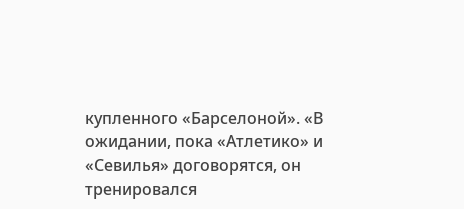купленного «Барселоной». «В ожидании, пока «Атлетико» и «Севилья» договорятся, он тренировался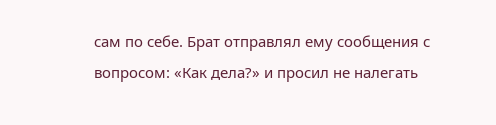сам по себе. Брат отправлял ему сообщения с вопросом: «Как дела?» и просил не налегать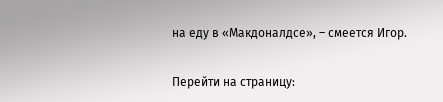на еду в «Макдоналдсе», – смеется Игор.

Перейти на страницу: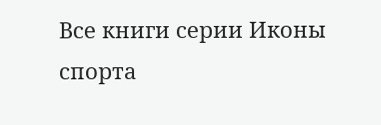Все книги серии Иконы спорта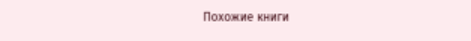Похожие книги